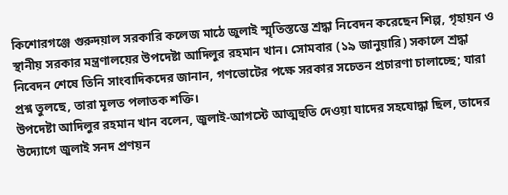কিশোরগঞ্জে গুরুদয়াল সরকারি কলেজ মাঠে জুলাই স্মৃতিস্তম্ভে শ্রদ্ধা নিবেদন করেছেন শিল্প, গৃহায়ন ও স্থানীয় সরকার মন্ত্রণালয়ের উপদেষ্টা আদিলুর রহমান খান। সোমবার (১৯ জানুয়ারি) সকালে শ্রদ্ধা নিবেদন শেষে তিনি সাংবাদিকদের জানান, গণভোটের পক্ষে সরকার সচেতন প্রচারণা চালাচ্ছে; যারা প্রশ্ন তুলছে, তারা মূলত পলাতক শক্তি।
উপদেষ্টা আদিলুর রহমান খান বলেন, জুলাই-আগস্টে আত্মহুতি দেওয়া যাদের সহযোদ্ধা ছিল, তাদের উদ্যোগে জুলাই সনদ প্রণয়ন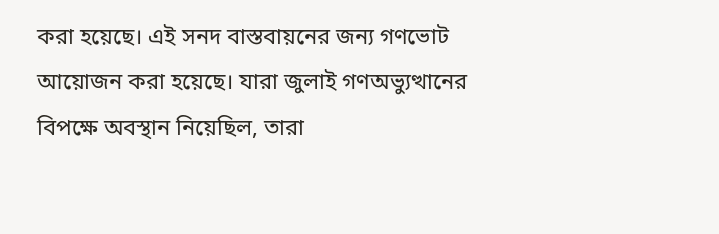করা হয়েছে। এই সনদ বাস্তবায়নের জন্য গণভোট আয়োজন করা হয়েছে। যারা জুলাই গণঅভ্যুত্থানের বিপক্ষে অবস্থান নিয়েছিল, তারা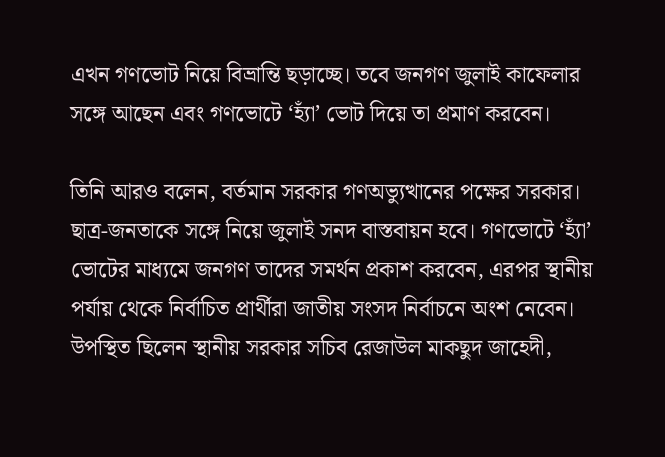এখন গণভোট নিয়ে বিভ্রান্তি ছড়াচ্ছে। তবে জনগণ জুলাই কাফেলার সঙ্গে আছেন এবং গণভোটে ‘হ্যাঁ’ ভোট দিয়ে তা প্রমাণ করবেন।

তিনি আরও বলেন, বর্তমান সরকার গণঅভ্যুত্থানের পক্ষের সরকার। ছাত্র-জনতাকে সঙ্গে নিয়ে জুলাই সনদ বাস্তবায়ন হবে। গণভোটে ‘হ্যাঁ’ ভোটের মাধ্যমে জনগণ তাদের সমর্থন প্রকাশ করবেন, এরপর স্থানীয় পর্যায় থেকে নির্বাচিত প্রার্থীরা জাতীয় সংসদ নির্বাচনে অংশ নেবেন।
উপস্থিত ছিলেন স্থানীয় সরকার সচিব রেজাউল মাকছুদ জাহেদী,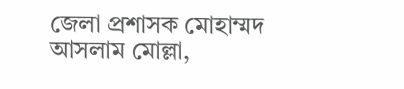জেলা প্রশাসক মোহাম্মদ আসলাম মোল্লা,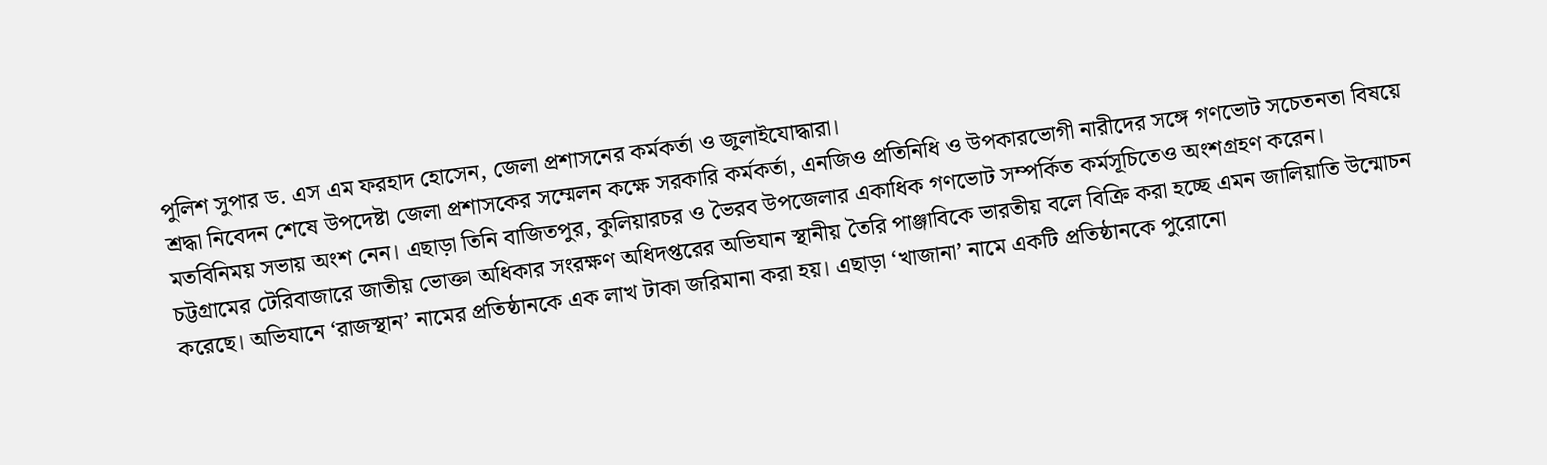পুলিশ সুপার ড. এস এম ফরহাদ হোসেন, জেলা প্রশাসনের কর্মকর্তা ও জুলাইযোদ্ধারা।
শ্রদ্ধা নিবেদন শেষে উপদেষ্টা জেলা প্রশাসকের সম্মেলন কক্ষে সরকারি কর্মকর্তা, এনজিও প্রতিনিধি ও উপকারভোগী নারীদের সঙ্গে গণভোট সচেতনতা বিষয়ে মতবিনিময় সভায় অংশ নেন। এছাড়া তিনি বাজিতপুর, কুলিয়ারচর ও ভৈরব উপজেলার একাধিক গণভোট সম্পর্কিত কর্মসূচিতেও অংশগ্রহণ করেন।
চট্টগ্রামের টেরিবাজারে জাতীয় ভোক্তা অধিকার সংরক্ষণ অধিদপ্তরের অভিযান স্থানীয় তৈরি পাঞ্জাবিকে ভারতীয় বলে বিক্রি করা হচ্ছে এমন জালিয়াতি উন্মোচন করেছে। অভিযানে ‘রাজস্থান’ নামের প্রতিষ্ঠানকে এক লাখ টাকা জরিমানা করা হয়। এছাড়া ‘খাজানা’ নামে একটি প্রতিষ্ঠানকে পুরোনো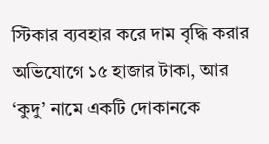স্টিকার ব্যবহার করে দাম বৃদ্ধি করার অভিযোগে ১৫ হাজার টাকা, আর ‘কুদু’ নামে একটি দোকানকে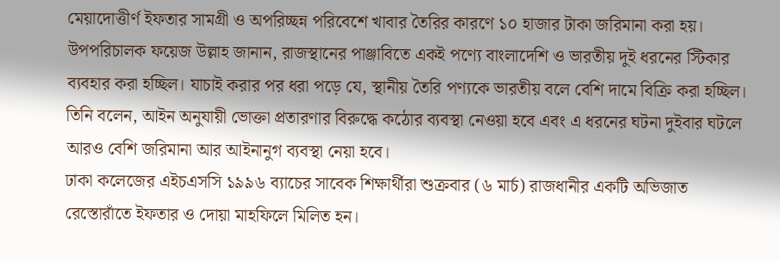মেয়াদোত্তীর্ণ ইফতার সামগ্রী ও অপরিচ্ছন্ন পরিবেশে খাবার তৈরির কারণে ১০ হাজার টাকা জরিমানা করা হয়। উপপরিচালক ফয়েজ উল্লাহ জানান, রাজস্থানের পাঞ্জাবিতে একই পণ্যে বাংলাদেশি ও ভারতীয় দুই ধরনের স্টিকার ব্যবহার করা হচ্ছিল। যাচাই করার পর ধরা পড়ে যে, স্থানীয় তৈরি পণ্যকে ভারতীয় বলে বেশি দামে বিক্রি করা হচ্ছিল। তিনি বলেন, আইন অনুযায়ী ভোক্তা প্রতারণার বিরুদ্ধে কঠোর ব্যবস্থা নেওয়া হবে এবং এ ধরনের ঘটনা দুইবার ঘটলে আরও বেশি জরিমানা আর আইনানুগ ব্যবস্থা নেয়া হবে।
ঢাকা কলেজের এইচএসসি ১৯৯৬ ব্যাচের সাবেক শিক্ষার্থীরা শুক্রবার (৬ মার্চ) রাজধানীর একটি অভিজাত রেস্তোরাঁতে ইফতার ও দোয়া মাহফিলে মিলিত হন।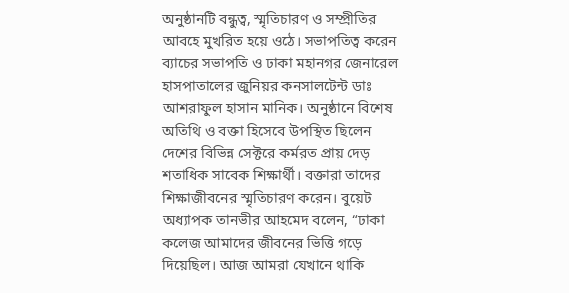অনুষ্ঠানটি বন্ধুত্ব, স্মৃতিচারণ ও সম্প্রীতির আবহে মুখরিত হয়ে ওঠে। সভাপতিত্ব করেন ব্যাচের সভাপতি ও ঢাকা মহানগর জেনারেল হাসপাতালের জুনিয়র কনসালটেন্ট ডাঃ আশরাফুল হাসান মানিক। অনুষ্ঠানে বিশেষ অতিথি ও বক্তা হিসেবে উপস্থিত ছিলেন দেশের বিভিন্ন সেক্টরে কর্মরত প্রায় দেড় শতাধিক সাবেক শিক্ষার্থী। বক্তারা তাদের শিক্ষাজীবনের স্মৃতিচারণ করেন। বুয়েট অধ্যাপক তানভীর আহমেদ বলেন, “ঢাকা কলেজ আমাদের জীবনের ভিত্তি গড়ে দিয়েছিল। আজ আমরা যেখানে থাকি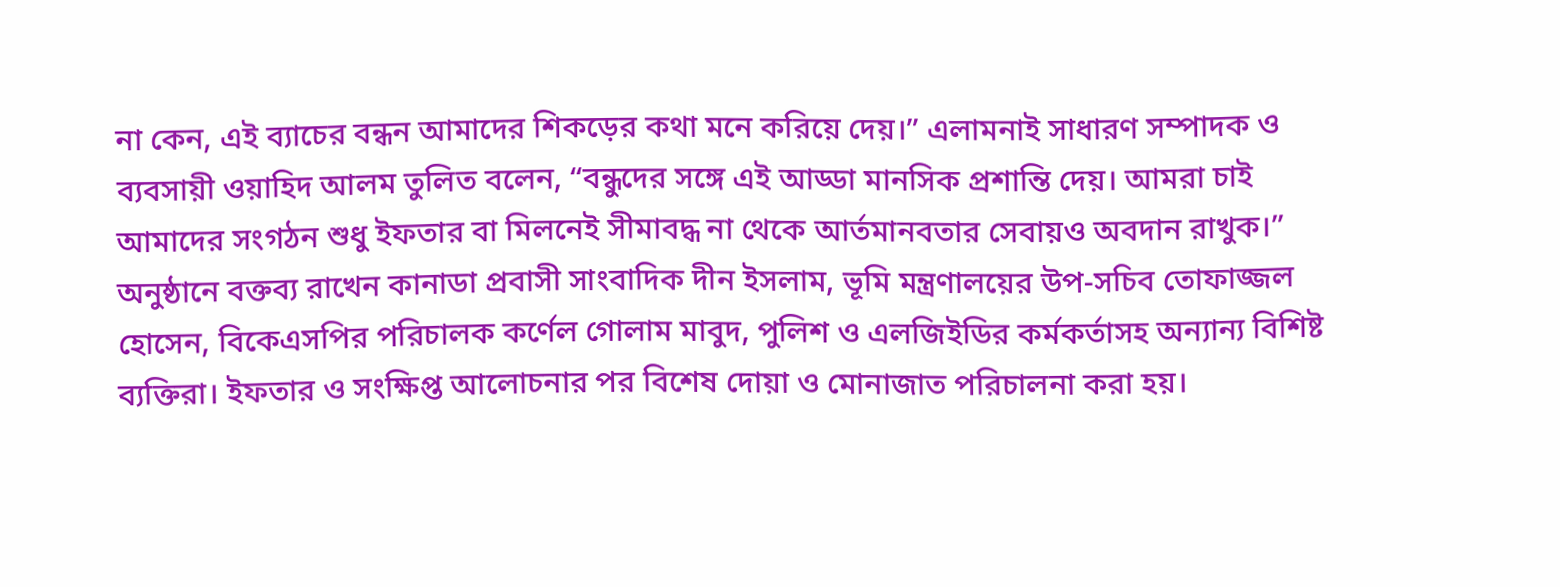না কেন, এই ব্যাচের বন্ধন আমাদের শিকড়ের কথা মনে করিয়ে দেয়।” এলামনাই সাধারণ সম্পাদক ও ব্যবসায়ী ওয়াহিদ আলম তুলিত বলেন, “বন্ধুদের সঙ্গে এই আড্ডা মানসিক প্রশান্তি দেয়। আমরা চাই আমাদের সংগঠন শুধু ইফতার বা মিলনেই সীমাবদ্ধ না থেকে আর্তমানবতার সেবায়ও অবদান রাখুক।” অনুষ্ঠানে বক্তব্য রাখেন কানাডা প্রবাসী সাংবাদিক দীন ইসলাম, ভূমি মন্ত্রণালয়ের উপ-সচিব তোফাজ্জল হোসেন, বিকেএসপির পরিচালক কর্ণেল গোলাম মাবুদ, পুলিশ ও এলজিইডির কর্মকর্তাসহ অন্যান্য বিশিষ্ট ব্যক্তিরা। ইফতার ও সংক্ষিপ্ত আলোচনার পর বিশেষ দোয়া ও মোনাজাত পরিচালনা করা হয়।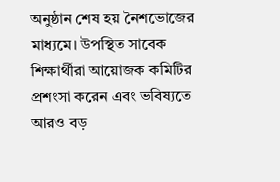অনুষ্ঠান শেষ হয় নৈশভোজের মাধ্যমে। উপস্থিত সাবেক শিক্ষার্থীরা আয়োজক কমিটির প্রশংসা করেন এবং ভবিষ্যতে আরও বড়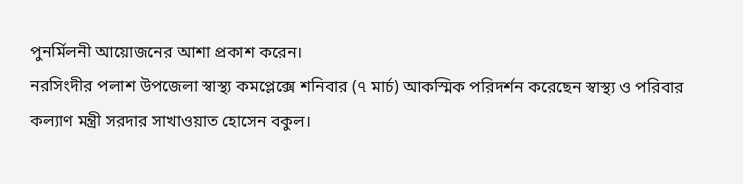পুনর্মিলনী আয়োজনের আশা প্রকাশ করেন।
নরসিংদীর পলাশ উপজেলা স্বাস্থ্য কমপ্লেক্সে শনিবার (৭ মার্চ) আকস্মিক পরিদর্শন করেছেন স্বাস্থ্য ও পরিবার কল্যাণ মন্ত্রী সরদার সাখাওয়াত হোসেন বকুল।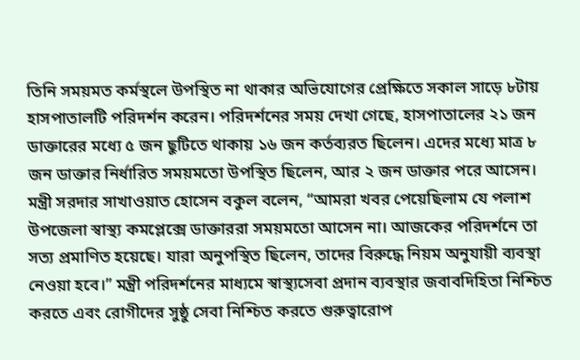তিনি সময়মত কর্মস্থলে উপস্থিত না থাকার অভিযোগের প্রেক্ষিতে সকাল সাড়ে ৮টায় হাসপাতালটি পরিদর্শন করেন। পরিদর্শনের সময় দেখা গেছে, হাসপাতালের ২১ জন ডাক্তারের মধ্যে ৫ জন ছুটিতে থাকায় ১৬ জন কর্তব্যরত ছিলেন। এদের মধ্যে মাত্র ৮ জন ডাক্তার নির্ধারিত সময়মতো উপস্থিত ছিলেন, আর ২ জন ডাক্তার পরে আসেন। মন্ত্রী সরদার সাখাওয়াত হোসেন বকুল বলেন, “আমরা খবর পেয়েছিলাম যে পলাশ উপজেলা স্বাস্থ্য কমপ্লেক্সে ডাক্তাররা সময়মতো আসেন না। আজকের পরিদর্শনে তা সত্য প্রমাণিত হয়েছে। যারা অনুপস্থিত ছিলেন, তাদের বিরুদ্ধে নিয়ম অনুযায়ী ব্যবস্থা নেওয়া হবে।” মন্ত্রী পরিদর্শনের মাধ্যমে স্বাস্থ্যসেবা প্রদান ব্যবস্থার জবাবদিহিতা নিশ্চিত করতে এবং রোগীদের সুষ্ঠু সেবা নিশ্চিত করতে গুরুত্বারোপ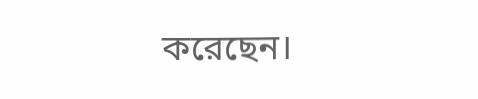করেছেন।